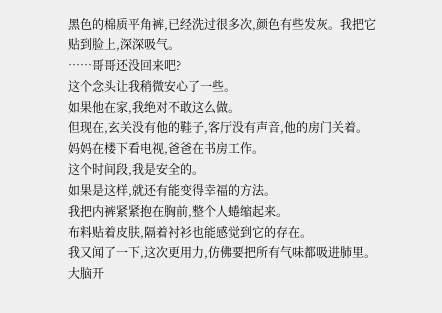黑色的棉质平角裤,已经洗过很多次,颜色有些发灰。我把它贴到脸上,深深吸气。
……哥哥还没回来吧?
这个念头让我稍微安心了一些。
如果他在家,我绝对不敢这么做。
但现在,玄关没有他的鞋子,客厅没有声音,他的房门关着。
妈妈在楼下看电视,爸爸在书房工作。
这个时间段,我是安全的。
如果是这样,就还有能变得幸福的方法。
我把内裤紧紧抱在胸前,整个人蜷缩起来。
布料贴着皮肤,隔着衬衫也能感觉到它的存在。
我又闻了一下,这次更用力,仿佛要把所有气味都吸进肺里。
大脑开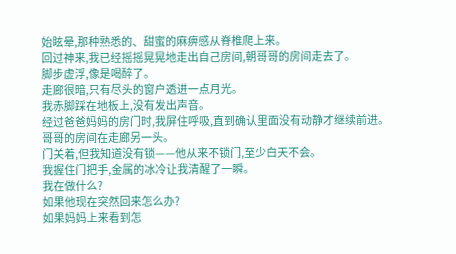始眩晕,那种熟悉的、甜蜜的麻痹感从脊椎爬上来。
回过神来,我已经摇摇晃晃地走出自己房间,朝哥哥的房间走去了。
脚步虚浮,像是喝醉了。
走廊很暗,只有尽头的窗户透进一点月光。
我赤脚踩在地板上,没有发出声音。
经过爸爸妈妈的房门时,我屏住呼吸,直到确认里面没有动静才继续前进。
哥哥的房间在走廊另一头。
门关着,但我知道没有锁——他从来不锁门,至少白天不会。
我握住门把手,金属的冰冷让我清醒了一瞬。
我在做什么?
如果他现在突然回来怎么办?
如果妈妈上来看到怎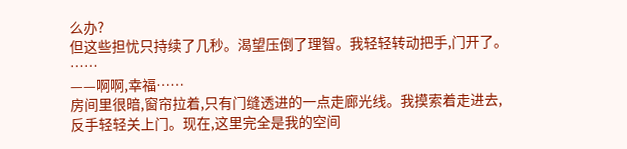么办?
但这些担忧只持续了几秒。渴望压倒了理智。我轻轻转动把手,门开了。
……
——啊啊,幸福……
房间里很暗,窗帘拉着,只有门缝透进的一点走廊光线。我摸索着走进去,反手轻轻关上门。现在,这里完全是我的空间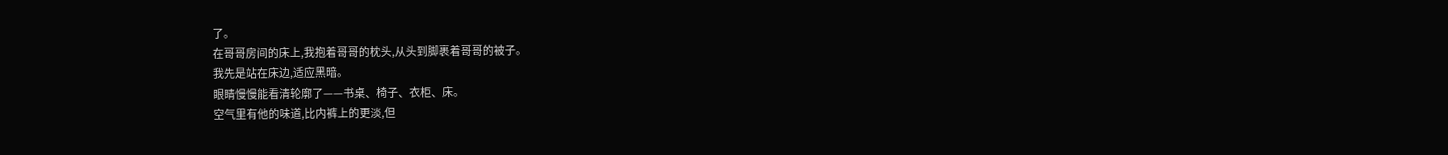了。
在哥哥房间的床上,我抱着哥哥的枕头,从头到脚裹着哥哥的被子。
我先是站在床边,适应黑暗。
眼睛慢慢能看清轮廓了——书桌、椅子、衣柜、床。
空气里有他的味道,比内裤上的更淡,但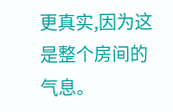更真实,因为这是整个房间的气息。